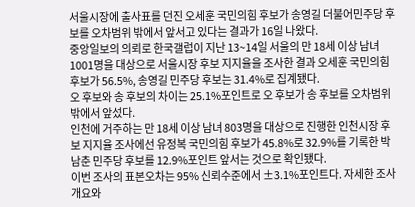서울시장에 출사표를 던진 오세훈 국민의힘 후보가 송영길 더불어민주당 후보를 오차범위 밖에서 앞서고 있다는 결과가 16일 나왔다.
중앙일보의 의뢰로 한국갤럽이 지난 13~14일 서울의 만 18세 이상 남녀 1001명을 대상으로 서울시장 후보 지지율을 조사한 결과 오세훈 국민의힘 후보가 56.5%, 송영길 민주당 후보는 31.4%로 집계됐다.
오 후보와 송 후보의 차이는 25.1%포인트로 오 후보가 송 후보를 오차범위 밖에서 앞섰다.
인천에 거주하는 만 18세 이상 남녀 803명을 대상으로 진행한 인천시장 후보 지지율 조사에선 유정복 국민의힘 후보가 45.8%로 32.9%를 기록한 박남춘 민주당 후보를 12.9%포인트 앞서는 것으로 확인됐다.
이번 조사의 표본오차는 95% 신뢰수준에서 ±3.1%포인트다. 자세한 조사 개요와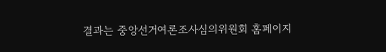결과는 중앙선거여론조사심의위원회 홈페이지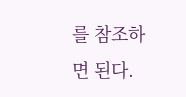를 참조하면 된다.